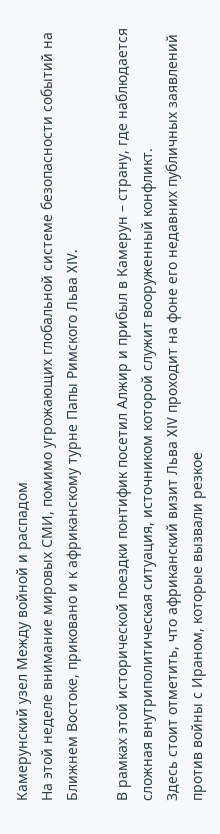Камерунский узел Между войной и распадом
На этой неделе внимание мировых СМИ, помимо угрожающих глобальной системе безопасности событий на Ближнем Востоке, приковано и к африканскому турне Папы Римского Льва XIV.

В рамках этой исторической поездки понтифик посетил Алжир и прибыл в Камерун – страну, где наблюдается сложная внутриполитическая ситуация, источником которой служит вооруженный конфликт.
Здесь стоит отметить, что африканский визит Льва XIV проходит на фоне его недавних публичных заявлений против войны с Ираном, которые вызвали резкое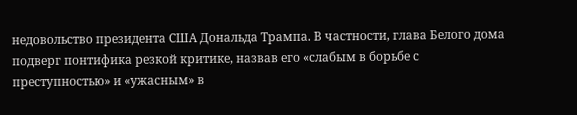недовольство президента США Дональда Трампа. В частности, глава Белого дома подверг понтифика резкой критике, назвав его «слабым в борьбе с преступностью» и «ужасным» в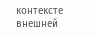контексте внешней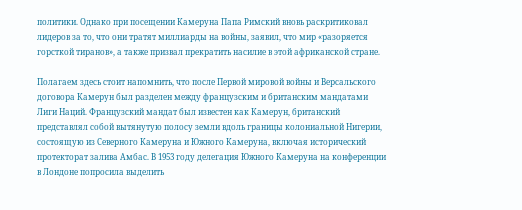политики. Однако при посещении Камеруна Папа Римский вновь раскритиковал лидеров за то, что они тратят миллиарды на войны, заявил, что мир «разоряется горсткой тиранов», а также призвал прекратить насилие в этой африканской стране.

Полагаем здесь стоит напомнить, что после Первой мировой войны и Версальского договора Камерун был разделен между французским и британским мандатами Лиги Наций. Французский мандат был известен как Камерун, британский представлял собой вытянутую полосу земли вдоль границы колониальной Нигерии, состоящую из Северного Камеруна и Южного Камеруна, включая исторический протекторат залива Амбас. В 1953 году делегация Южного Камеруна на конференции в Лондоне попросила выделить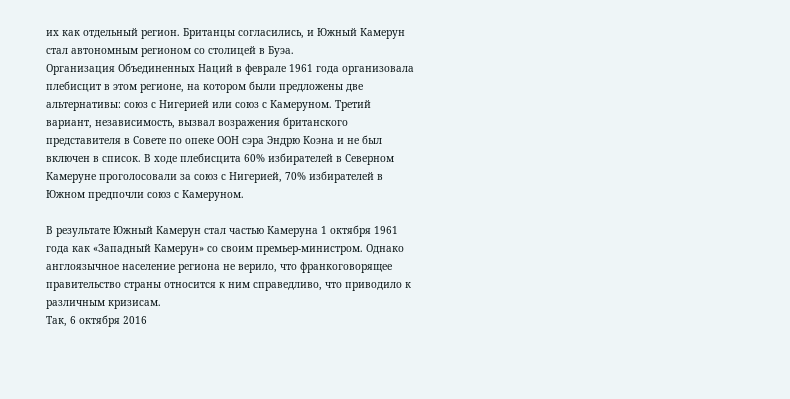их как отдельный регион. Британцы согласились, и Южный Камерун стал автономным регионом со столицей в Буэа.
Организация Объединенных Наций в феврале 1961 года организовала плебисцит в этом регионе, на котором были предложены две альтернативы: союз с Нигерией или союз с Камеруном. Третий вариант, независимость, вызвал возражения британского представителя в Совете по опеке ООН сэра Эндрю Коэна и не был включен в список. В ходе плебисцита 60% избирателей в Северном Камеруне проголосовали за союз с Нигерией, 70% избирателей в Южном предпочли союз с Камеруном.

В результате Южный Камерун стал частью Камеруна 1 октября 1961 года как «Западный Камерун» со своим премьер-министром. Однако англоязычное население региона не верило, что франкоговорящее правительство страны относится к ним справедливо, что приводило к различным кризисам.
Так, 6 октября 2016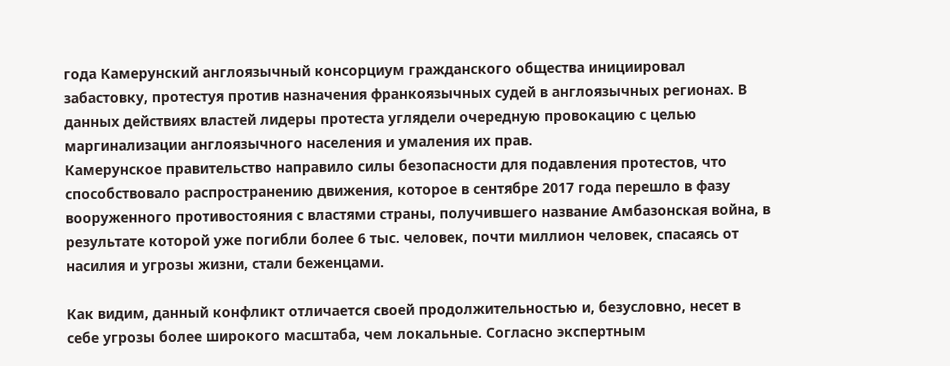года Камерунский англоязычный консорциум гражданского общества инициировал забастовку, протестуя против назначения франкоязычных судей в англоязычных регионах. В данных действиях властей лидеры протеста углядели очередную провокацию с целью маргинализации англоязычного населения и умаления их прав.
Камерунское правительство направило силы безопасности для подавления протестов, что способствовало распространению движения, которое в сентябре 2017 года перешло в фазу вооруженного противостояния с властями страны, получившего название Амбазонская война, в результате которой уже погибли более 6 тыс. человек, почти миллион человек, спасаясь от насилия и угрозы жизни, стали беженцами.

Как видим, данный конфликт отличается своей продолжительностью и, безусловно, несет в себе угрозы более широкого масштаба, чем локальные. Согласно экспертным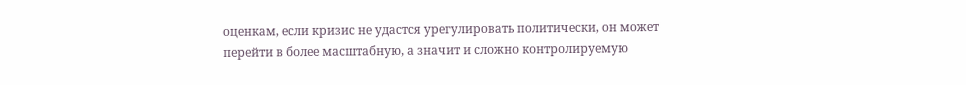оценкам, если кризис не удастся урегулировать политически, он может перейти в более масштабную, а значит и сложно контролируемую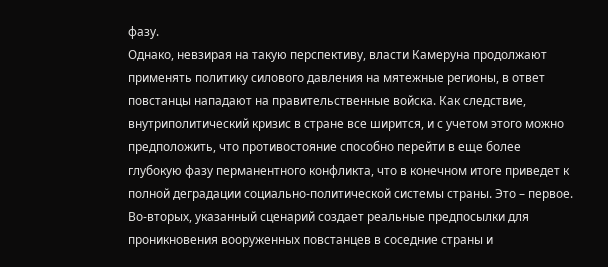фазу.
Однако, невзирая на такую перспективу, власти Камеруна продолжают применять политику силового давления на мятежные регионы, в ответ повстанцы нападают на правительственные войска. Как следствие, внутриполитический кризис в стране все ширится, и с учетом этого можно предположить, что противостояние способно перейти в еще более глубокую фазу перманентного конфликта, что в конечном итоге приведет к полной деградации социально-политической системы страны. Это – первое.
Во-вторых, указанный сценарий создает реальные предпосылки для проникновения вооруженных повстанцев в соседние страны и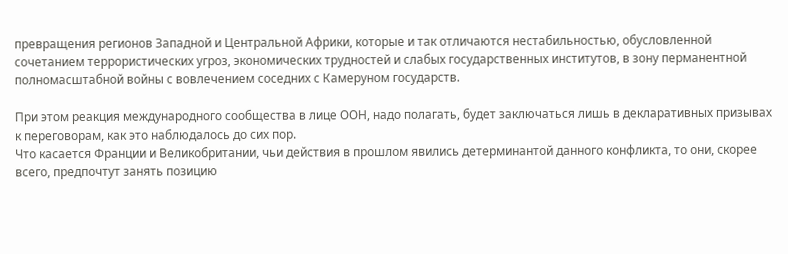превращения регионов Западной и Центральной Африки, которые и так отличаются нестабильностью, обусловленной сочетанием террористических угроз, экономических трудностей и слабых государственных институтов, в зону перманентной полномасштабной войны с вовлечением соседних с Камеруном государств.

При этом реакция международного сообщества в лице ООН, надо полагать, будет заключаться лишь в декларативных призывах к переговорам, как это наблюдалось до сих пор.
Что касается Франции и Великобритании, чьи действия в прошлом явились детерминантой данного конфликта, то они, скорее всего, предпочтут занять позицию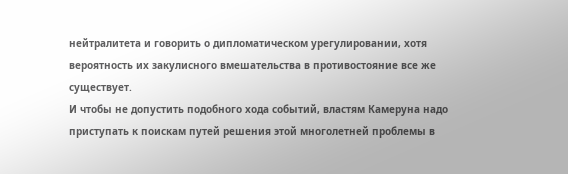нейтралитета и говорить о дипломатическом урегулировании, хотя вероятность их закулисного вмешательства в противостояние все же существует.
И чтобы не допустить подобного хода событий, властям Камеруна надо приступать к поискам путей решения этой многолетней проблемы в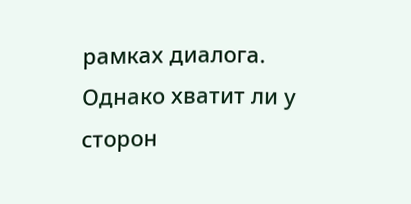рамках диалога. Однако хватит ли у сторон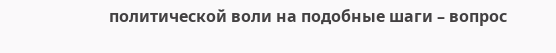политической воли на подобные шаги – вопрос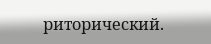риторический.